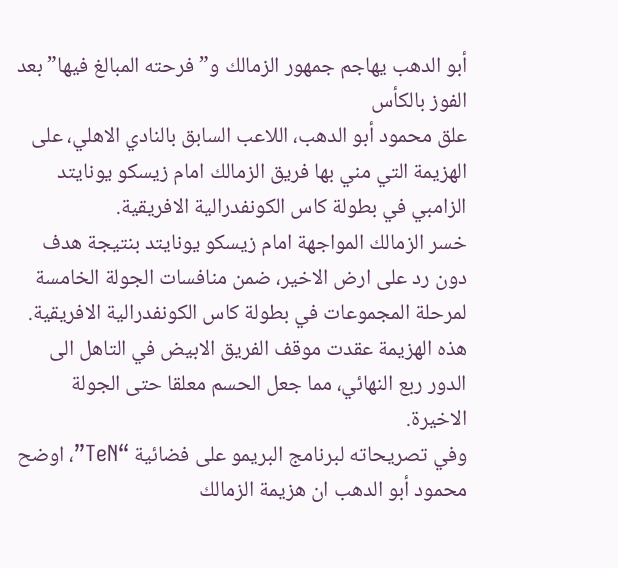أبو الدهب يهاجم جمهور الزمالك و”فرحته المبالغ فيها” بعد الفوز بالكأس
علق محمود أبو الدهب، اللاعب السابق بالنادي الاهلي، على الهزيمة التي مني بها فريق الزمالك امام زيسكو يونايتد الزامبي في بطولة كاس الكونفدرالية الافريقية.
خسر الزمالك المواجهة امام زيسكو يونايتد بنتيجة هدف دون رد على ارض الاخير، ضمن منافسات الجولة الخامسة لمرحلة المجموعات في بطولة كاس الكونفدرالية الافريقية. هذه الهزيمة عقدت موقف الفريق الابيض في التاهل الى الدور ربع النهائي، مما جعل الحسم معلقا حتى الجولة الاخيرة.
وفي تصريحاته لبرنامج البريمو على فضائية “TeN”، اوضح محمود أبو الدهب ان هزيمة الزمالك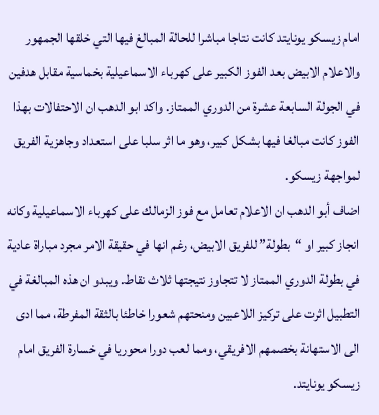امام زيسكو يونايتد كانت نتاجا مباشرا للحالة المبالغ فيها التي خلقها الجمهور والاعلام الابيض بعد الفوز الكبير على كهرباء الاسماعيلية بخماسية مقابل هدفين في الجولة السابعة عشرة من الدوري الممتاز. واكد ابو الدهب ان الاحتفالات بهذا الفوز كانت مبالغا فيها بشكل كبير، وهو ما اثر سلبا على استعداد وجاهزية الفريق لمواجهة زيسكو.
اضاف أبو الدهب ان الاعلام تعامل مع فوز الزمالك على كهرباء الاسماعيلية وكانه انجاز كبير او “بطولة” للفريق الابيض، رغم انها في حقيقة الامر مجرد مباراة عادية في بطولة الدوري الممتاز لا تتجاوز نتيجتها ثلاث نقاط. ويبدو ان هذه المبالغة في التطبيل اثرت على تركيز اللاعبين ومنحتهم شعورا خاطئا بالثقة المفرطة، مما ادى الى الاستهانة بخصمهم الافريقي، ومما لعب دورا محوريا في خسارة الفريق امام زيسكو يونايتد.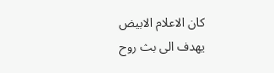كان الاعلام الابيض يهدف الى بث روح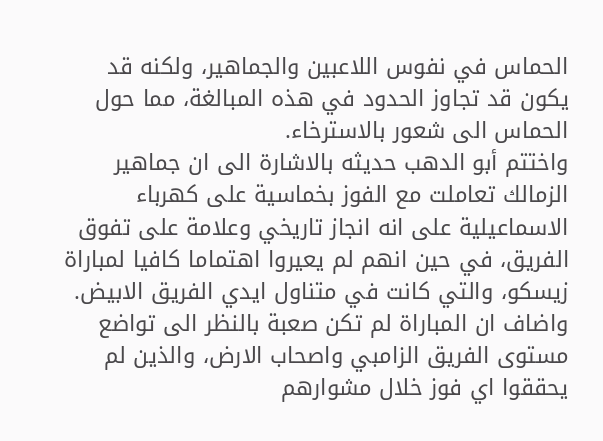الحماس في نفوس اللاعبين والجماهير، ولكنه قد يكون قد تجاوز الحدود في هذه المبالغة، مما حول الحماس الى شعور بالاسترخاء.
واختتم أبو الدهب حديثه بالاشارة الى ان جماهير الزمالك تعاملت مع الفوز بخماسية على كهرباء الاسماعيلية على انه انجاز تاريخي وعلامة على تفوق الفريق، في حين انهم لم يعيروا اهتماما كافيا لمباراة زيسكو، والتي كانت في متناول ايدي الفريق الابيض. واضاف ان المباراة لم تكن صعبة بالنظر الى تواضع مستوى الفريق الزامبي واصحاب الارض، والذين لم يحققوا اي فوز خلال مشوارهم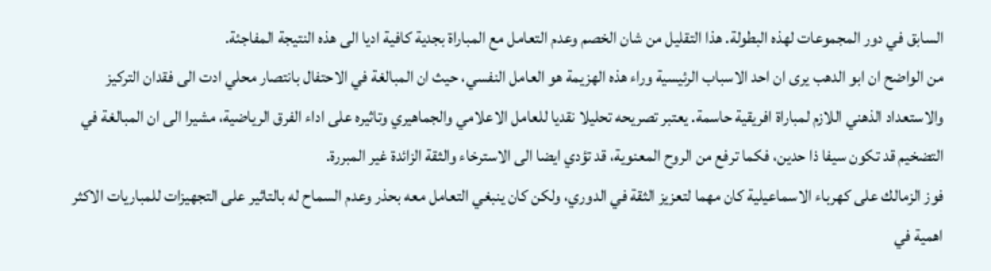السابق في دور المجموعات لهذه البطولة. هذا التقليل من شان الخصم وعدم التعامل مع المباراة بجدية كافية اديا الى هذه النتيجة المفاجئة.
من الواضح ان ابو الدهب يرى ان احد الاسباب الرئيسية وراء هذه الهزيمة هو العامل النفسي، حيث ان المبالغة في الاحتفال بانتصار محلي ادت الى فقدان التركيز والاستعداد الذهني اللازم لمباراة افريقية حاسمة. يعتبر تصريحه تحليلا نقديا للعامل الاعلامي والجماهيري وتاثيره على اداء الفرق الرياضية، مشيرا الى ان المبالغة في التضخيم قد تكون سيفا ذا حدين، فكما ترفع من الروح المعنوية، قد تؤدي ايضا الى الاسترخاء والثقة الزائدة غير المبررة.
فوز الزمالك على كهرباء الاسماعيلية كان مهما لتعزيز الثقة في الدوري، ولكن كان ينبغي التعامل معه بحذر وعدم السماح له بالتاثير على التجهيزات للمباريات الاكثر اهمية في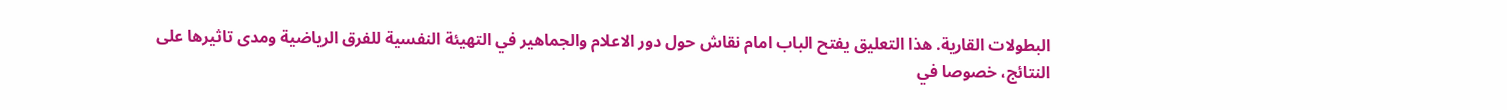البطولات القارية. هذا التعليق يفتح الباب امام نقاش حول دور الاعلام والجماهير في التهيئة النفسية للفرق الرياضية ومدى تاثيرها على النتائج، خصوصا في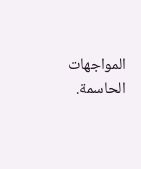المواجهات الحاسمة.